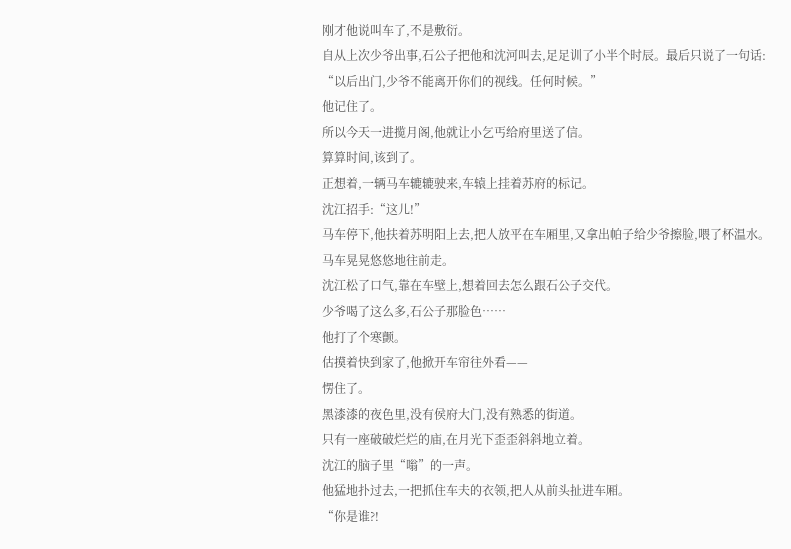刚才他说叫车了,不是敷衍。
自从上次少爷出事,石公子把他和沈河叫去,足足训了小半个时辰。最后只说了一句话:
“以后出门,少爷不能离开你们的视线。任何时候。”
他记住了。
所以今天一进揽月阁,他就让小乞丐给府里送了信。
算算时间,该到了。
正想着,一辆马车辘辘驶来,车辕上挂着苏府的标记。
沈江招手:“这儿!”
马车停下,他扶着苏明阳上去,把人放平在车厢里,又拿出帕子给少爷擦脸,喂了杯温水。
马车晃晃悠悠地往前走。
沈江松了口气,靠在车壁上,想着回去怎么跟石公子交代。
少爷喝了这么多,石公子那脸色……
他打了个寒颤。
估摸着快到家了,他掀开车帘往外看——
愣住了。
黑漆漆的夜色里,没有侯府大门,没有熟悉的街道。
只有一座破破烂烂的庙,在月光下歪歪斜斜地立着。
沈江的脑子里“嗡”的一声。
他猛地扑过去,一把抓住车夫的衣领,把人从前头扯进车厢。
“你是谁?!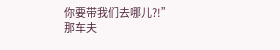你要带我们去哪儿?!”
那车夫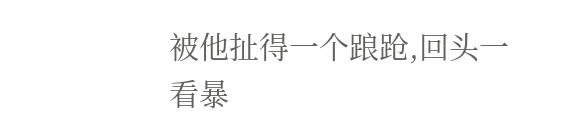被他扯得一个踉跄,回头一看暴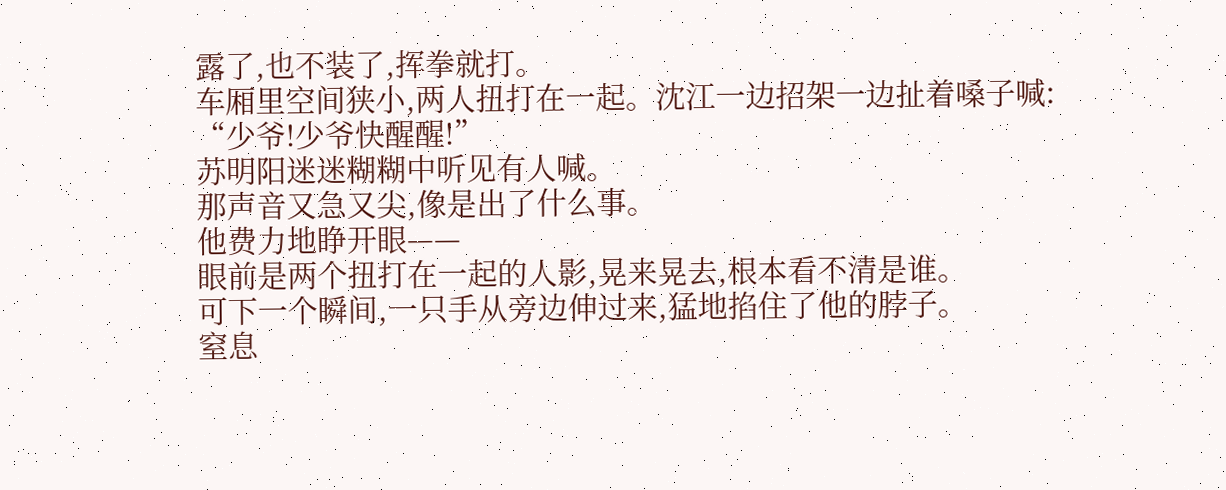露了,也不装了,挥拳就打。
车厢里空间狭小,两人扭打在一起。沈江一边招架一边扯着嗓子喊:
“少爷!少爷快醒醒!”
苏明阳迷迷糊糊中听见有人喊。
那声音又急又尖,像是出了什么事。
他费力地睁开眼——
眼前是两个扭打在一起的人影,晃来晃去,根本看不清是谁。
可下一个瞬间,一只手从旁边伸过来,猛地掐住了他的脖子。
窒息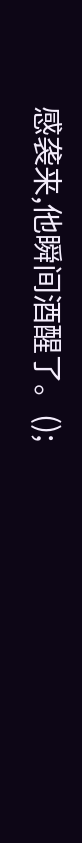感袭来,他瞬间酒醒了。();